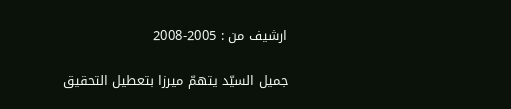ارشيف من : 2005-2008

جميل السيّد يتهمّ ميرزا بتعطيل التحقيق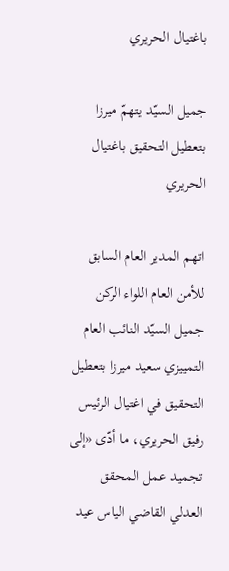باغتيال الحريري

جميل السيّد يتهمّ ميرزا بتعطيل التحقيق باغتيال الحريري

اتهم المدير العام السابق للأمن العام اللواء الركن جميل السيّد النائب العام التمييزي سعيد ميرزا بتعطيل التحقيق في اغتيال الرئيس رفيق الحريري، ما أدّى «إلى تجميد عمل المحقق العدلي القاضي الياس عيد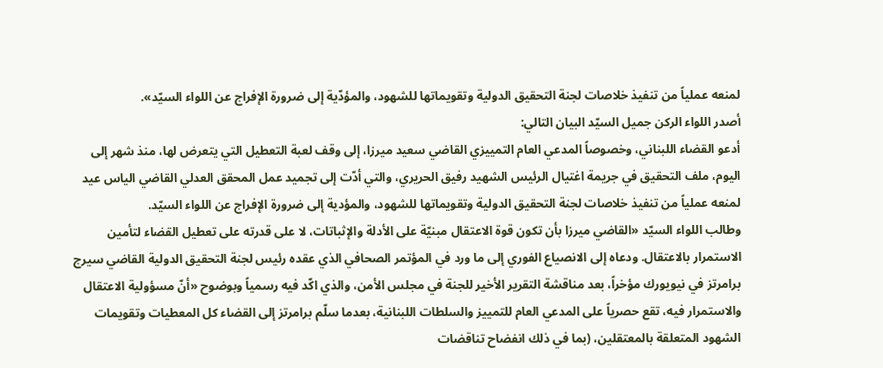لمنعه عملياً من تنفيذ خلاصات لجنة التحقيق الدولية وتقويماتها للشهود، والمؤدّية إلى ضرورة الإفراج عن اللواء السيّد».
أصدر اللواء الركن جميل السيّد البيان التالي:
أدعو القضاء اللبناني، وخصوصاً المدعي العام التمييزي القاضي سعيد ميرزا، إلى وقف لعبة التعطيل التي يتعرض لها، منذ شهر إلى اليوم، ملف التحقيق في جريمة اغتيال الرئيس الشهيد رفيق الحريري، والتي أدّت إلى تجميد عمل المحقق العدلي القاضي الياس عيد لمنعه عملياً من تنفيذ خلاصات لجنة التحقيق الدولية وتقويماتها للشهود، والمؤدية إلى ضرورة الإفراج عن اللواء السيّد.
وطالب اللواء السيّد «القاضي ميرزا بأن تكون قوة الاعتقال مبنيّة على الأدلة والإثباتات، لا على قدرته على تعطيل القضاء لتأمين الاستمرار بالاعتقال. ودعاه إلى الانصياع الفوري إلى ما ورد في المؤتمر الصحافي الذي عقده رئيس لجنة التحقيق الدولية القاضي سيرج برامرتز في نيويورك مؤخراً، بعد مناقشة التقرير الأخير للجنة في مجلس الأمن، والذي اكّد فيه رسمياً وبوضوح «أنّ مسؤولية الاعتقال والاستمرار فيه، تقع حصرياً على المدعي العام للتمييز والسلطات اللبنانية، بعدما سلّم برامرتز إلى القضاء كل المعطيات وتقويمات الشهود المتعلقة بالمعتقلين، (بما في ذلك انفضاح تناقضات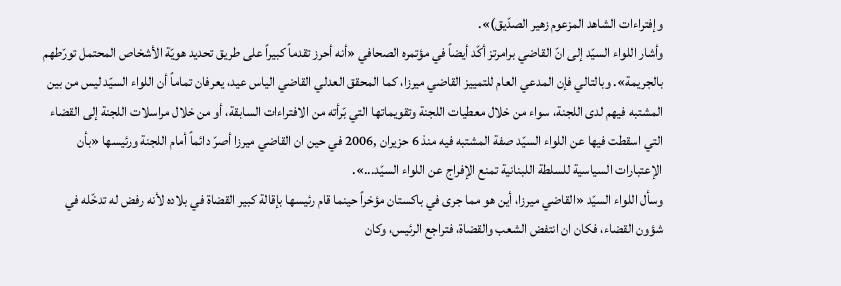وإفتراءات الشاهد المزعوم زهير الصدّيق)».
وأشار اللواء السيّد إلى انّ القاضي برامرتز أكّد أيضاً في مؤتمره الصحافي «أنه أحرز تقدماً كبيراً على طريق تحديد هويّة الأشخاص المحتمل تورّطهم بالجريمة». وبالتالي فإن المدعي العام للتمييز القاضي ميرزا، كما المحقق العدلي القاضي الياس عيد، يعرفان تماماً أن اللواء السيّد ليس من بين المشتبه فيهم لدى اللجنة، سواء من خلال معطيات اللجنة وتقويماتها التي بّرأته من الافتراءات السابقة، أو من خلال مراسلات اللجنة إلى القضاء التي اسقطت فيها عن اللواء السيّد صفة المشتبه فيه منذ 6 حزيران ,2006 في حين ان القاضي ميرزا أصرّ دائماً أمام اللجنة ورئيسها «بأن الإعتبارات السياسية للسلطة اللبنانية تمنع الإفراج عن اللواء السيّد...».
وسأل اللواء السيّد «القاضي ميرزا، أين هو مما جرى في باكستان مؤخراً حينما قام رئيسها بإقالة كبير القضاة في بلاده لأنه رفض له تدخّله في شؤون القضاء، فكان ان انتفض الشعب والقضاة، فتراجع الرئيس، وكان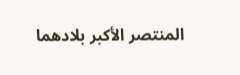المنتصر الأكبر بلادهما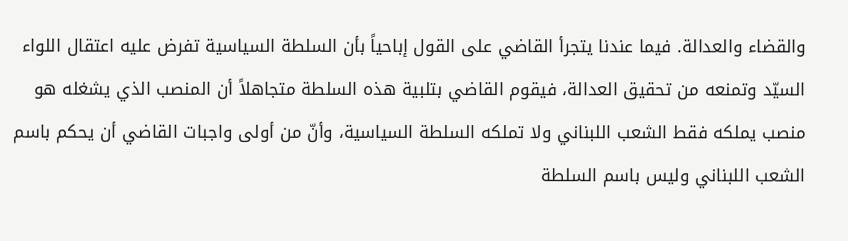والقضاء والعدالة. فيما عندنا يتجرأ القاضي على القول إباحياً بأن السلطة السياسية تفرض عليه اعتقال اللواء السيّد وتمنعه من تحقيق العدالة، فيقوم القاضي بتلبية هذه السلطة متجاهلاً أن المنصب الذي يشغله هو منصب يملكه فقط الشعب اللبناني ولا تملكه السلطة السياسية، وأنّ من أولى واجبات القاضي أن يحكم باسم الشعب اللبناني وليس باسم السلطة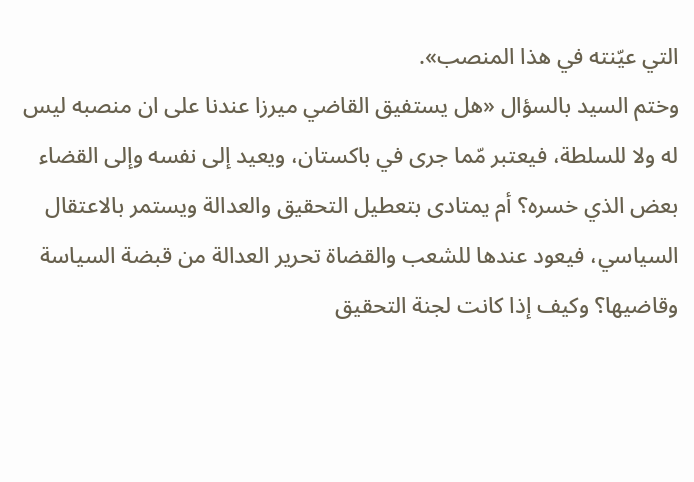التي عيّنته في هذا المنصب».
وختم السيد بالسؤال «هل يستفيق القاضي ميرزا عندنا على ان منصبه ليس له ولا للسلطة، فيعتبر مّما جرى في باكستان، ويعيد إلى نفسه وإلى القضاء بعض الذي خسره؟ أم يمتادى بتعطيل التحقيق والعدالة ويستمر بالاعتقال السياسي، فيعود عندها للشعب والقضاة تحرير العدالة من قبضة السياسة وقاضيها؟ وكيف إذا كانت لجنة التحقيق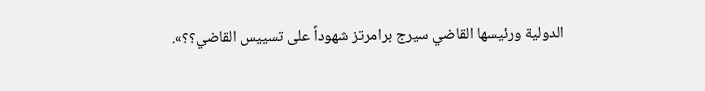الدولية ورئيسها القاضي سيرج برامرتز شهوداً على تسييس القاضي؟؟».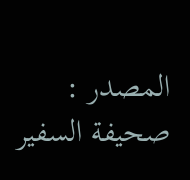المصدر : صحيفة السفير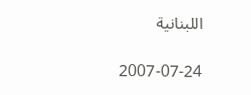اللبنانية

2007-07-24